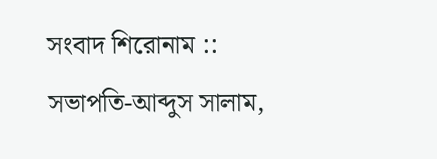সংবাদ শিরোনাম ::
সভাপতি-আব্দুস সালাম,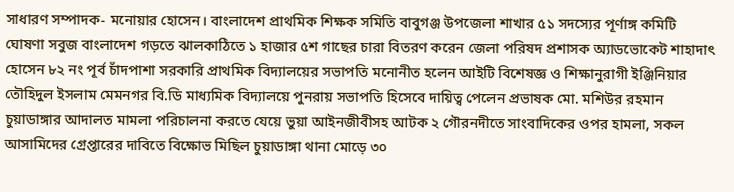সাধারণ সম্পাদক- মনোয়ার হোসেন। বাংলাদেশ প্রাথমিক শিক্ষক সমিতি বাবুগঞ্জ উপজেলা শাখার ৫১ সদস্যের পূর্ণাঙ্গ কমিটি ঘোষণা সবুজ বাংলাদেশ গড়তে ঝালকাঠিতে ১ হাজার ৫শ গাছের চারা বিতরণ করেন জেলা পরিষদ প্রশাসক অ্যাডভোকেট শাহাদাৎ হোসেন ৮২ নং পূর্ব চাঁদপাশা সরকারি প্রাথমিক বিদ্যালয়ের সভাপতি মনোনীত হলেন আইটি বিশেষজ্ঞ ও শিক্ষানুরাগী ইঞ্জিনিয়ার তৌহিদুল ইসলাম মেমনগর বি.ডি মাধ্যমিক বিদ্যালয়ে পুনরায় সভাপতি হিসেবে দায়িত্ব পেলেন প্রভাষক মো. মশিউর রহমান চুয়াডাঙ্গার আদালত মামলা পরিচালনা করতে যেয়ে ভুয়া আইনজীবীসহ আটক ২ গৌরনদীতে সাংবাদিকের ওপর হামলা, সকল আসামিদের গ্রেপ্তারের দাবিতে বিক্ষোভ মিছিল চুয়াডাঙ্গা থানা মোড়ে ৩০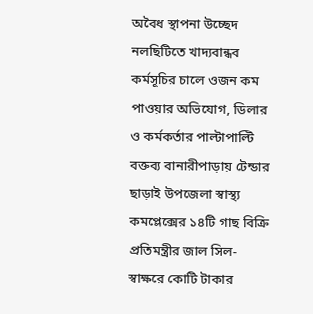অবৈধ স্থাপনা উচ্ছেদ নলছিটিতে খাদ্যবান্ধব কর্মসূচির চালে ওজন কম পাওয়ার অভিযোগ, ডিলার ও কর্মকর্তার পাল্টাপাল্টি বক্তব্য বানারীপাড়ায় টেন্ডার ছাড়াই উপজেলা স্বাস্থ্য কমপ্লেক্সের ১৪টি গাছ বিক্রি প্রতিমন্ত্রীর জাল সিল-স্বাক্ষরে কোটি টাকার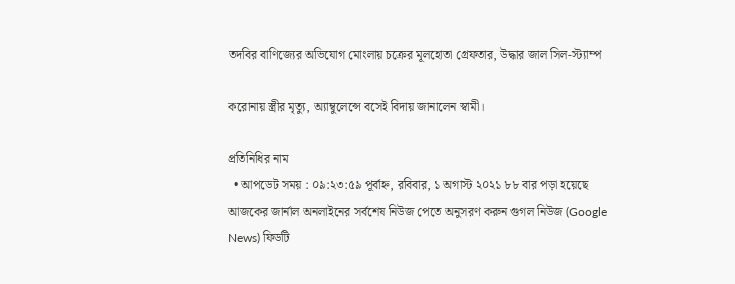তদবির বাণিজ্যের অভিযোগ মোংলায় চক্রের মূলহোতা গ্রেফতার, উদ্ধার জাল সিল-স্ট্যাম্প

করোনায় স্ত্রীর মৃত্যু, অ্যাম্বুলেন্সে বসেই বিদায় জানালেন স্বামী।

প্রতিনিধির নাম
  • আপডেট সময় : ০৯:২৩:৫৯ পূর্বাহ্ন, রবিবার, ১ অগাস্ট ২০২১ ৮৮ বার পড়া হয়েছে
আজকের জার্নাল অনলাইনের সর্বশেষ নিউজ পেতে অনুসরণ করুন গুগল নিউজ (Google News) ফিডটি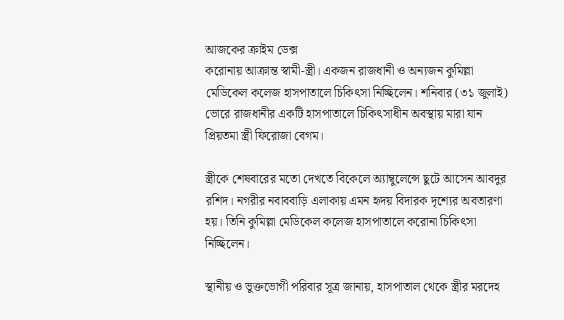আজকের ক্রাইম ডেক্স
করোনায় আক্রান্ত স্বামী-স্ত্রী। একজন রাজধানী ও অন্যজন কুমিল্লা মেডিকেল কলেজ হাসপাতালে চিকিৎসা নিচ্ছিলেন। শনিবার (৩১ জুলাই) ভোরে রাজধানীর একটি হাসপাতালে চিকিৎসাধীন অবস্থায় মারা যান প্রিয়তমা স্ত্রী ফিরোজা বেগম।

স্ত্রীকে শেষবারের মতো দেখতে বিকেলে অ্যাম্বুলেন্সে ছুটে আসেন আবদুর রশিদ। নগরীর নবাববাড়ি এলাকায় এমন হৃদয় বিদারক দৃশ্যের অবতারণা হয়। তিনি কুমিল্লা মেডিকেল কলেজ হাসপাতালে করোনা চিকিৎসা নিচ্ছিলেন।

স্থানীয় ও ভুক্তভোগী পরিবার সূত্র জানায়, হাসপাতাল থেকে স্ত্রীর মরদেহ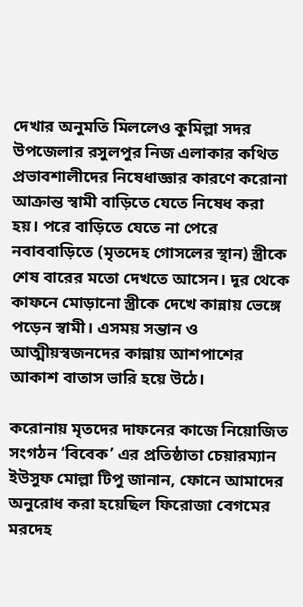দেখার অনুমতি মিললেও কুমিল্লা সদর উপজেলার রসুলপুর নিজ এলাকার কথিত প্রভাবশালীদের নিষেধাজ্ঞার কারণে করোনা আক্রান্ত স্বামী বাড়িতে যেতে নিষেধ করা হয়। পরে বাড়িতে যেতে না পেরে নবাববাড়িতে (মৃতদেহ গোসলের স্থান) স্ত্রীকে শেষ বারের মতো দেখতে আসেন। দূর থেকে কাফনে মোড়ানো স্ত্রীকে দেখে কান্নায় ভেঙ্গে পড়েন স্বামী। এসময় সন্তান ও আত্মীয়স্বজনদের কান্নায় আশপাশের আকাশ বাতাস ভারি হয়ে উঠে।

করোনায় মৃতদের দাফনের কাজে নিয়োজিত সংগঠন ‘বিবেক’ এর প্রতিষ্ঠাতা চেয়ারম্যান ইউসুফ মোল্লা টিপু জানান, ফোনে আমাদের অনুরোধ করা হয়েছিল ফিরোজা বেগমের মরদেহ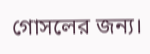গোসলের জন্য।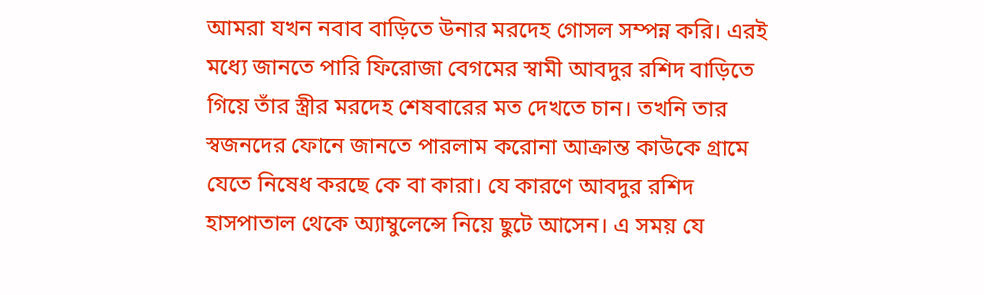আমরা যখন নবাব বাড়িতে উনার মরদেহ গোসল সম্পন্ন করি। এরই মধ্যে জানতে পারি ফিরোজা বেগমের স্বামী আবদুর রশিদ বাড়িতে গিয়ে তাঁর স্ত্রীর মরদেহ শেষবারের মত দেখতে চান। তখনি তার স্বজনদের ফোনে জানতে পারলাম করোনা আক্রান্ত কাউকে গ্রামে যেতে নিষেধ করছে কে বা কারা। যে কারণে আবদুর রশিদ হাসপাতাল থেকে অ্যাম্বুলেন্সে নিয়ে ছুটে আসেন। এ সময় যে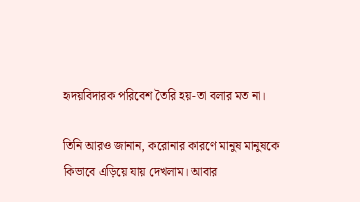হৃদয়বিদারক পরিবেশ তৈরি হয়-তা বলার মত না।

তিনি আরও জানান, করোনার কারণে মানুষ মানুষকে কিভাবে এড়িয়ে যায় দেখলাম। আবার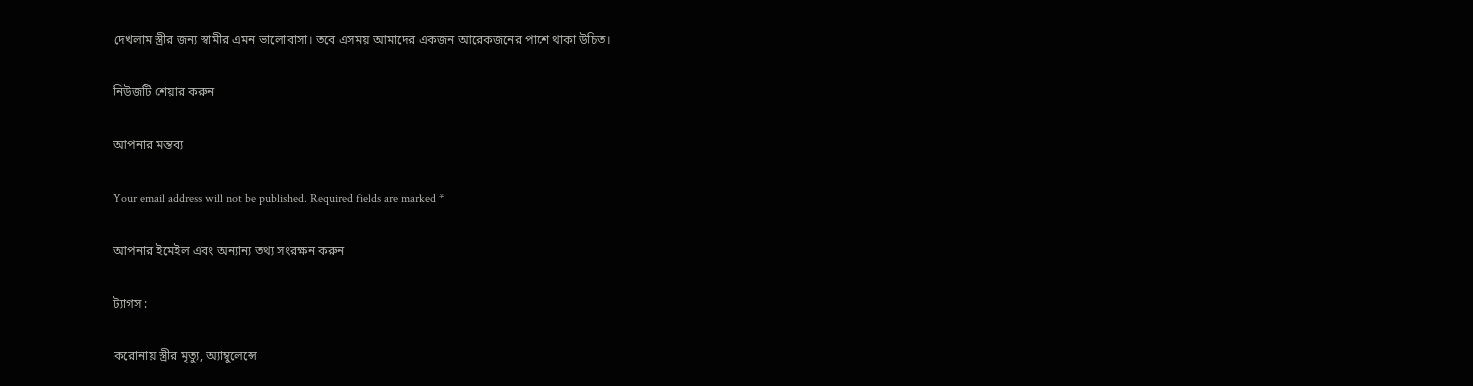দেখলাম স্ত্রীর জন্য স্বামীর এমন ভালোবাসা। তবে এসময় আমাদের একজন আরেকজনের পাশে থাকা উচিত।

নিউজটি শেয়ার করুন

আপনার মন্তব্য

Your email address will not be published. Required fields are marked *

আপনার ইমেইল এবং অন্যান্য তথ্য সংরক্ষন করুন

ট্যাগস :

করোনায় স্ত্রীর মৃত্যু, অ্যাম্বুলেন্সে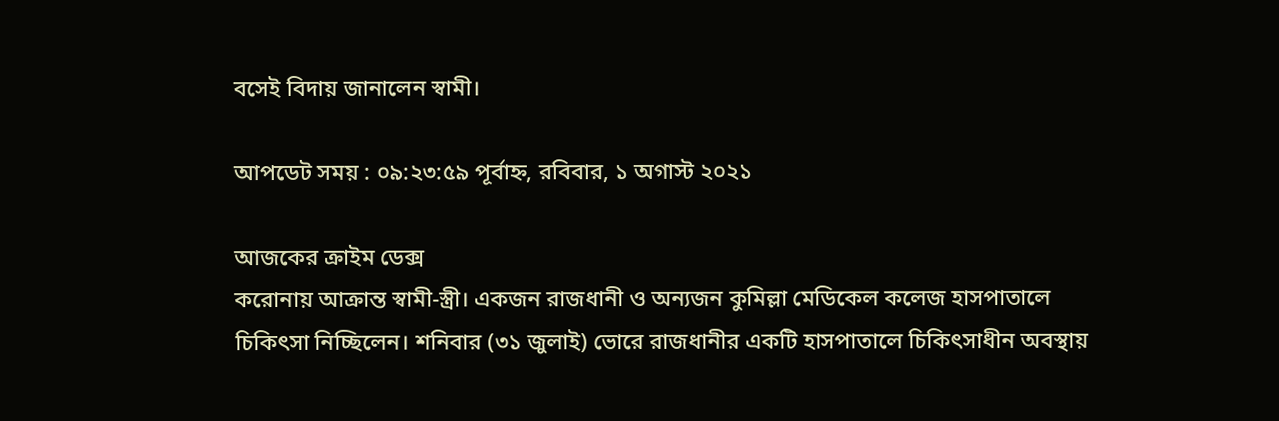বসেই বিদায় জানালেন স্বামী।

আপডেট সময় : ০৯:২৩:৫৯ পূর্বাহ্ন, রবিবার, ১ অগাস্ট ২০২১

আজকের ক্রাইম ডেক্স
করোনায় আক্রান্ত স্বামী-স্ত্রী। একজন রাজধানী ও অন্যজন কুমিল্লা মেডিকেল কলেজ হাসপাতালে চিকিৎসা নিচ্ছিলেন। শনিবার (৩১ জুলাই) ভোরে রাজধানীর একটি হাসপাতালে চিকিৎসাধীন অবস্থায়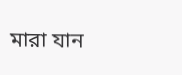মারা যান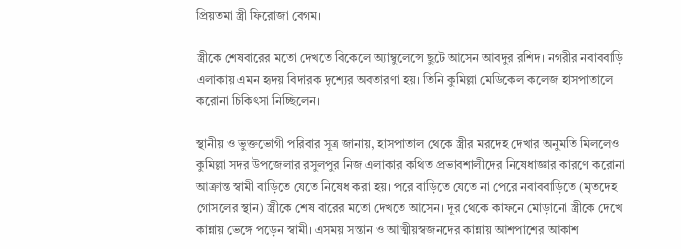প্রিয়তমা স্ত্রী ফিরোজা বেগম।

স্ত্রীকে শেষবারের মতো দেখতে বিকেলে অ্যাম্বুলেন্সে ছুটে আসেন আবদুর রশিদ। নগরীর নবাববাড়ি এলাকায় এমন হৃদয় বিদারক দৃশ্যের অবতারণা হয়। তিনি কুমিল্লা মেডিকেল কলেজ হাসপাতালে করোনা চিকিৎসা নিচ্ছিলেন।

স্থানীয় ও ভুক্তভোগী পরিবার সূত্র জানায়, হাসপাতাল থেকে স্ত্রীর মরদেহ দেখার অনুমতি মিললেও কুমিল্লা সদর উপজেলার রসুলপুর নিজ এলাকার কথিত প্রভাবশালীদের নিষেধাজ্ঞার কারণে করোনা আক্রান্ত স্বামী বাড়িতে যেতে নিষেধ করা হয়। পরে বাড়িতে যেতে না পেরে নবাববাড়িতে (মৃতদেহ গোসলের স্থান) স্ত্রীকে শেষ বারের মতো দেখতে আসেন। দূর থেকে কাফনে মোড়ানো স্ত্রীকে দেখে কান্নায় ভেঙ্গে পড়েন স্বামী। এসময় সন্তান ও আত্মীয়স্বজনদের কান্নায় আশপাশের আকাশ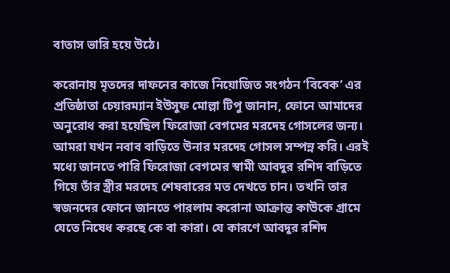বাতাস ভারি হয়ে উঠে।

করোনায় মৃতদের দাফনের কাজে নিয়োজিত সংগঠন ‘বিবেক’ এর প্রতিষ্ঠাতা চেয়ারম্যান ইউসুফ মোল্লা টিপু জানান, ফোনে আমাদের অনুরোধ করা হয়েছিল ফিরোজা বেগমের মরদেহ গোসলের জন্য। আমরা যখন নবাব বাড়িতে উনার মরদেহ গোসল সম্পন্ন করি। এরই মধ্যে জানতে পারি ফিরোজা বেগমের স্বামী আবদুর রশিদ বাড়িতে গিয়ে তাঁর স্ত্রীর মরদেহ শেষবারের মত দেখতে চান। তখনি তার স্বজনদের ফোনে জানতে পারলাম করোনা আক্রান্ত কাউকে গ্রামে যেতে নিষেধ করছে কে বা কারা। যে কারণে আবদুর রশিদ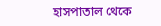হাসপাতাল থেকে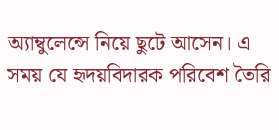অ্যাম্বুলেন্সে নিয়ে ছুটে আসেন। এ সময় যে হৃদয়বিদারক পরিবেশ তৈরি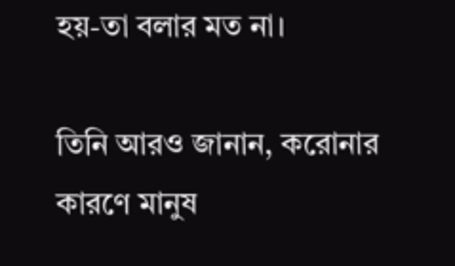হয়-তা বলার মত না।

তিনি আরও জানান, করোনার কারণে মানুষ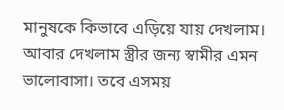মানুষকে কিভাবে এড়িয়ে যায় দেখলাম। আবার দেখলাম স্ত্রীর জন্য স্বামীর এমন ভালোবাসা। তবে এসময়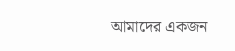আমাদের একজন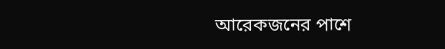আরেকজনের পাশে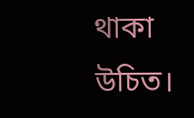থাকা উচিত।